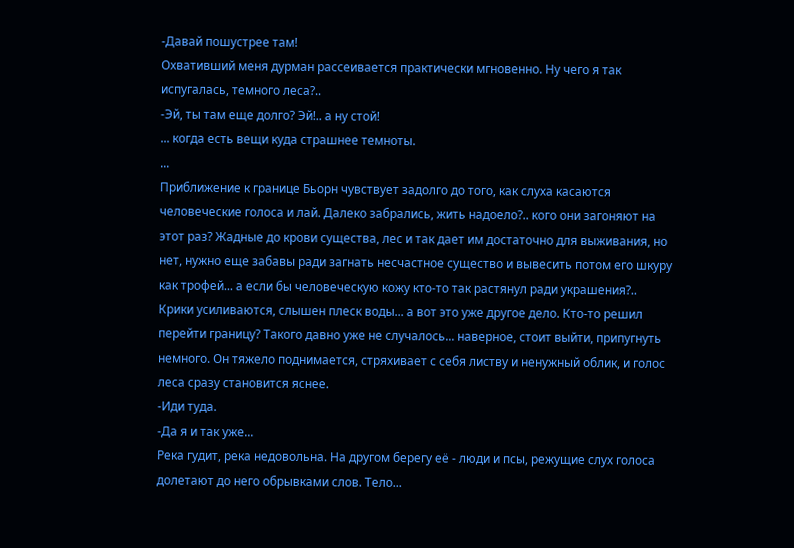-Давай пошустрее там!
Охвативший меня дурман рассеивается практически мгновенно. Ну чего я так испугалась, темного леса?..
-Эй, ты там еще долго? Эй!.. а ну стой!
... когда есть вещи куда страшнее темноты.
...
Приближение к границе Бьорн чувствует задолго до того, как слуха касаются человеческие голоса и лай. Далеко забрались, жить надоело?.. кого они загоняют на этот раз? Жадные до крови существа, лес и так дает им достаточно для выживания, но нет, нужно еще забавы ради загнать несчастное существо и вывесить потом его шкуру как трофей... а если бы человеческую кожу кто-то так растянул ради украшения?..
Крики усиливаются, слышен плеск воды... а вот это уже другое дело. Кто-то решил перейти границу? Такого давно уже не случалось... наверное, стоит выйти, припугнуть немного. Он тяжело поднимается, стряхивает с себя листву и ненужный облик, и голос леса сразу становится яснее.
-Иди туда.
-Да я и так уже...
Река гудит, река недовольна. На другом берегу её - люди и псы, режущие слух голоса долетают до него обрывками слов. Тело...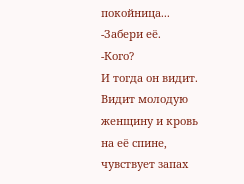покойница...
-Забери её.
-Кого?
И тогда он видит.
Видит молодую женщину и кровь на её спине, чувствует запах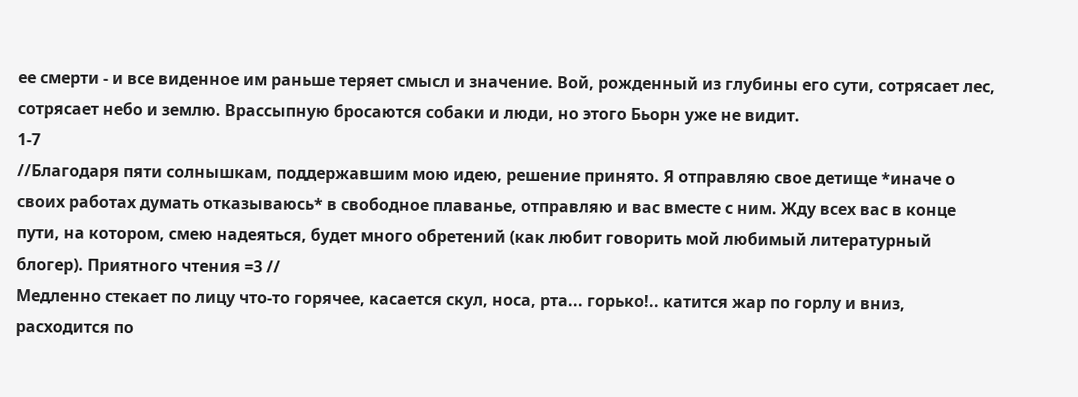ее смерти - и все виденное им раньше теряет смысл и значение. Вой, рожденный из глубины его сути, сотрясает лес, сотрясает небо и землю. Врассыпную бросаются собаки и люди, но этого Бьорн уже не видит.
1-7
//Благодаря пяти солнышкам, поддержавшим мою идею, решение принято. Я отправляю свое детище *иначе о своих работах думать отказываюсь* в свободное плаванье, отправляю и вас вместе с ним. Жду всех вас в конце пути, на котором, смею надеяться, будет много обретений (как любит говорить мой любимый литературный блогер). Приятного чтения =3 //
Медленно стекает по лицу что-то горячее, касается скул, носа, рта... горько!.. катится жар по горлу и вниз, расходится по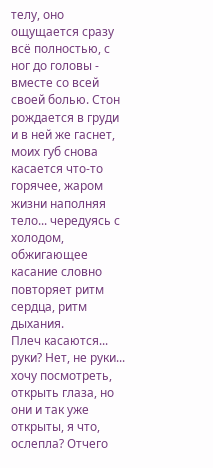телу, оно ощущается сразу всё полностью, с ног до головы - вместе со всей своей болью. Стон рождается в груди и в ней же гаснет, моих губ снова касается что-то горячее, жаром жизни наполняя тело... чередуясь с холодом, обжигающее касание словно повторяет ритм сердца, ритм дыхания.
Плеч касаются... руки? Нет, не руки... хочу посмотреть, открыть глаза, но они и так уже открыты, я что, ослепла? Отчего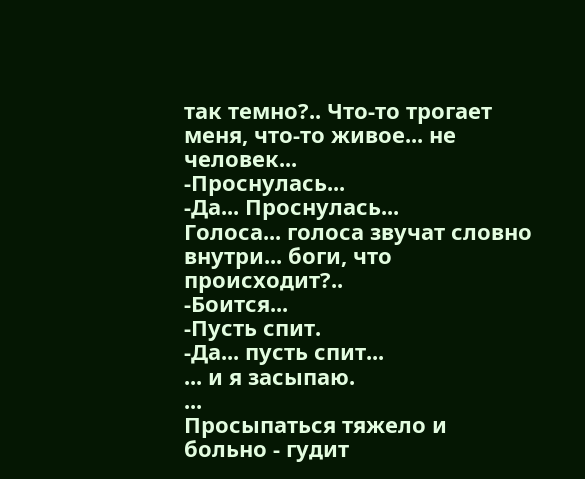так темно?.. Что-то трогает меня, что-то живое... не человек...
-Проснулась...
-Да... Проснулась...
Голоса... голоса звучат словно внутри... боги, что происходит?..
-Боится...
-Пусть спит.
-Да... пусть спит...
... и я засыпаю.
...
Просыпаться тяжело и больно - гудит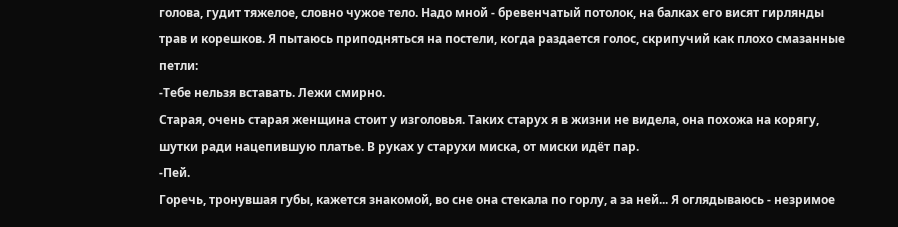голова, гудит тяжелое, словно чужое тело. Надо мной - бревенчатый потолок, на балках его висят гирлянды трав и корешков. Я пытаюсь приподняться на постели, когда раздается голос, скрипучий как плохо смазанные петли:
-Тебе нельзя вставать. Лежи смирно.
Старая, очень старая женщина стоит у изголовья. Таких старух я в жизни не видела, она похожа на корягу, шутки ради нацепившую платье. В руках у старухи миска, от миски идёт пар.
-Пей.
Горечь, тронувшая губы, кажется знакомой, во сне она стекала по горлу, а за ней... Я оглядываюсь - незримое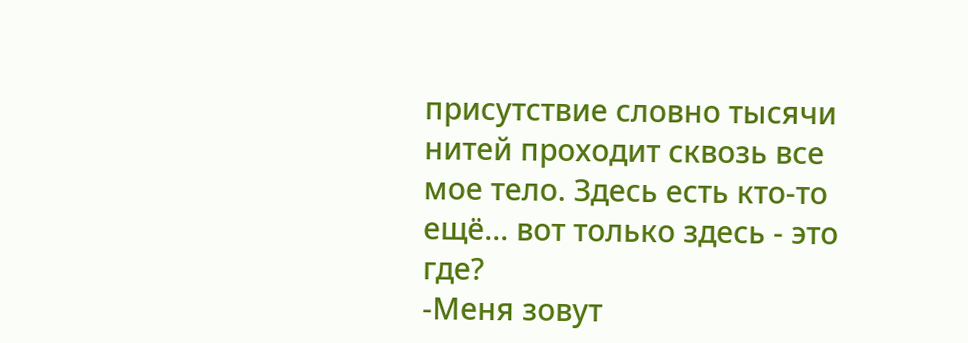присутствие словно тысячи нитей проходит сквозь все мое тело. Здесь есть кто-то ещё... вот только здесь - это где?
-Меня зовут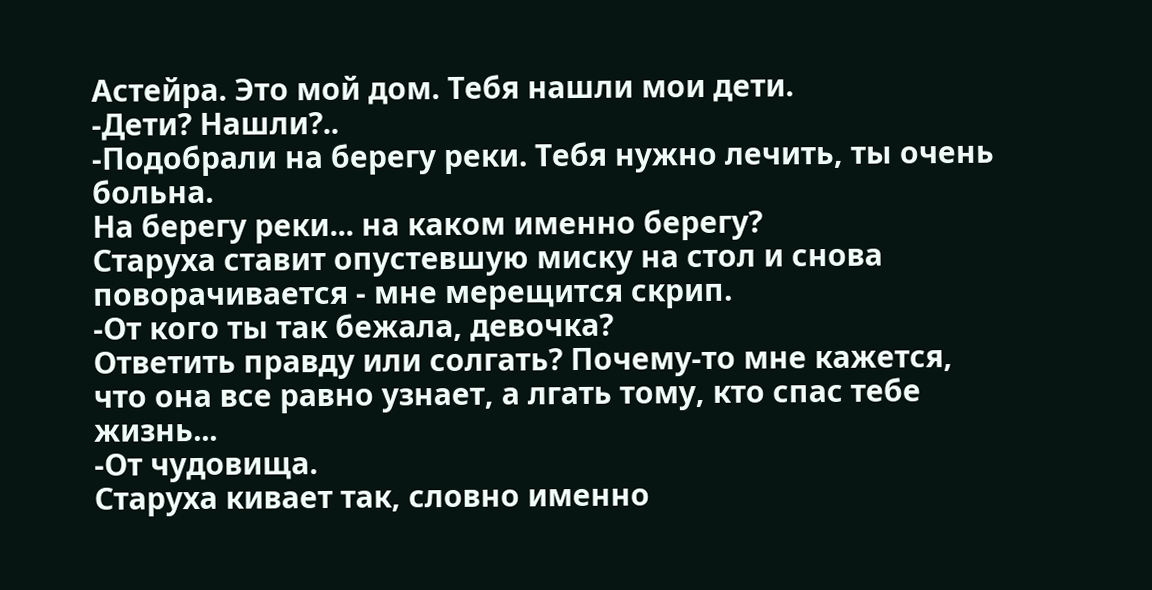Астейра. Это мой дом. Тебя нашли мои дети.
-Дети? Нашли?..
-Подобрали на берегу реки. Тебя нужно лечить, ты очень больна.
На берегу реки... на каком именно берегу?
Старуха ставит опустевшую миску на стол и снова поворачивается - мне мерещится скрип.
-От кого ты так бежала, девочка?
Ответить правду или солгать? Почему-то мне кажется, что она все равно узнает, а лгать тому, кто спас тебе жизнь...
-От чудовища.
Старуха кивает так, словно именно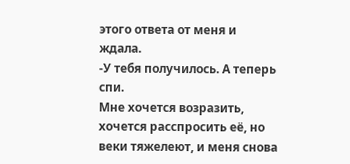этого ответа от меня и ждала.
-У тебя получилось. А теперь спи.
Мне хочется возразить, хочется расспросить её, но веки тяжелеют, и меня снова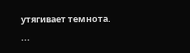утягивает темнота.
...